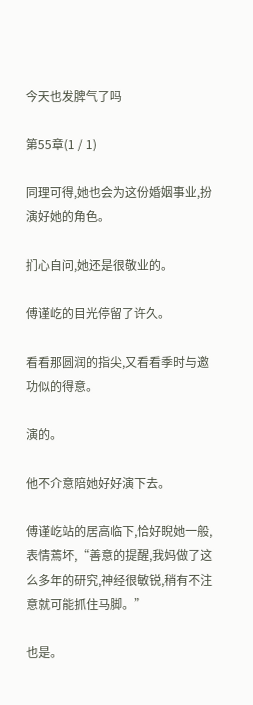今天也发脾气了吗

第55章(1 / 1)

同理可得,她也会为这份婚姻事业,扮演好她的角色。

扪心自问,她还是很敬业的。

傅谨屹的目光停留了许久。

看看那圆润的指尖,又看看季时与邀功似的得意。

演的。

他不介意陪她好好演下去。

傅谨屹站的居高临下,恰好睨她一般,表情蔫坏,“善意的提醒,我妈做了这么多年的研究,神经很敏锐,稍有不注意就可能抓住马脚。”

也是。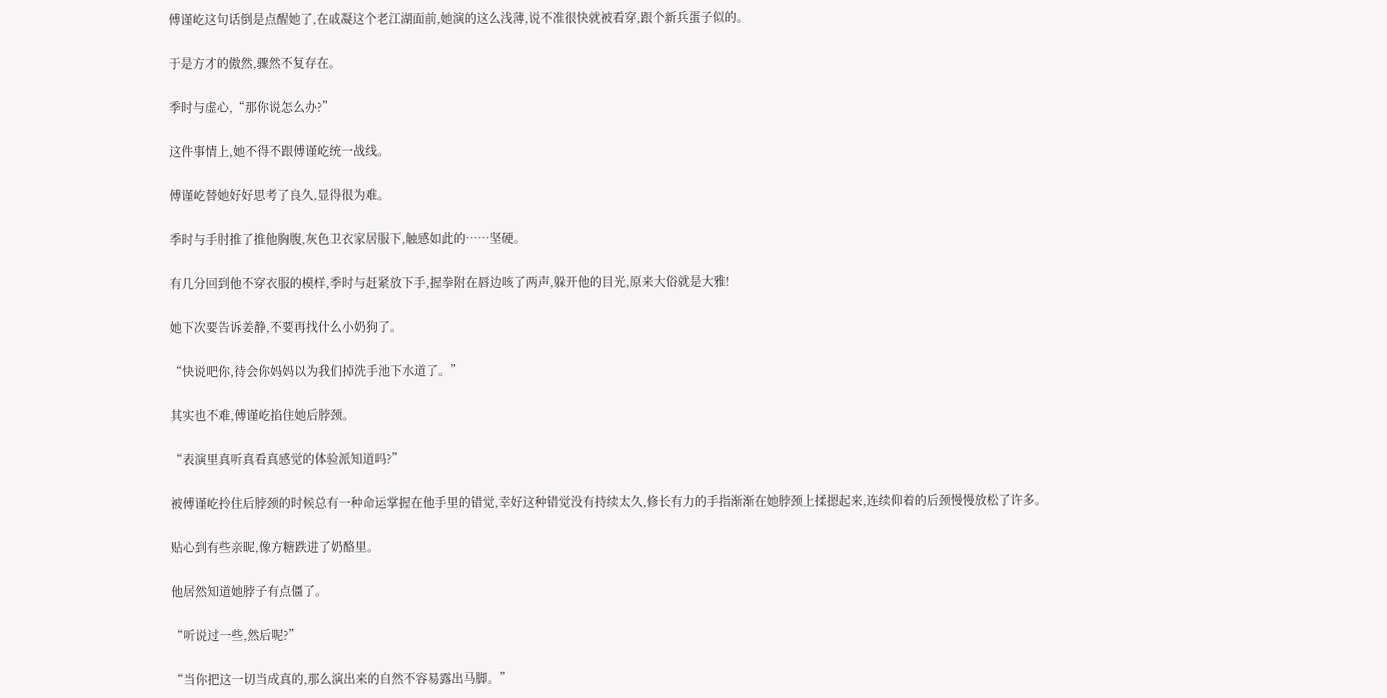傅谨屹这句话倒是点醒她了,在戚凝这个老江湖面前,她演的这么浅薄,说不准很快就被看穿,跟个新兵蛋子似的。

于是方才的傲然,骤然不复存在。

季时与虚心,“那你说怎么办?”

这件事情上,她不得不跟傅谨屹统一战线。

傅谨屹替她好好思考了良久,显得很为难。

季时与手肘推了推他胸腹,灰色卫衣家居服下,触感如此的……坚硬。

有几分回到他不穿衣服的模样,季时与赶紧放下手,握拳附在唇边咳了两声,躲开他的目光,原来大俗就是大雅!

她下次要告诉姜静,不要再找什么小奶狗了。

“快说吧你,待会你妈妈以为我们掉洗手池下水道了。”

其实也不难,傅谨屹掐住她后脖颈。

“表演里真听真看真感觉的体验派知道吗?”

被傅谨屹拎住后脖颈的时候总有一种命运掌握在他手里的错觉,幸好这种错觉没有持续太久,修长有力的手指渐渐在她脖颈上揉摁起来,连续仰着的后颈慢慢放松了许多。

贴心到有些亲昵,像方糖跌进了奶酪里。

他居然知道她脖子有点僵了。

“听说过一些,然后呢?”

“当你把这一切当成真的,那么演出来的自然不容易露出马脚。”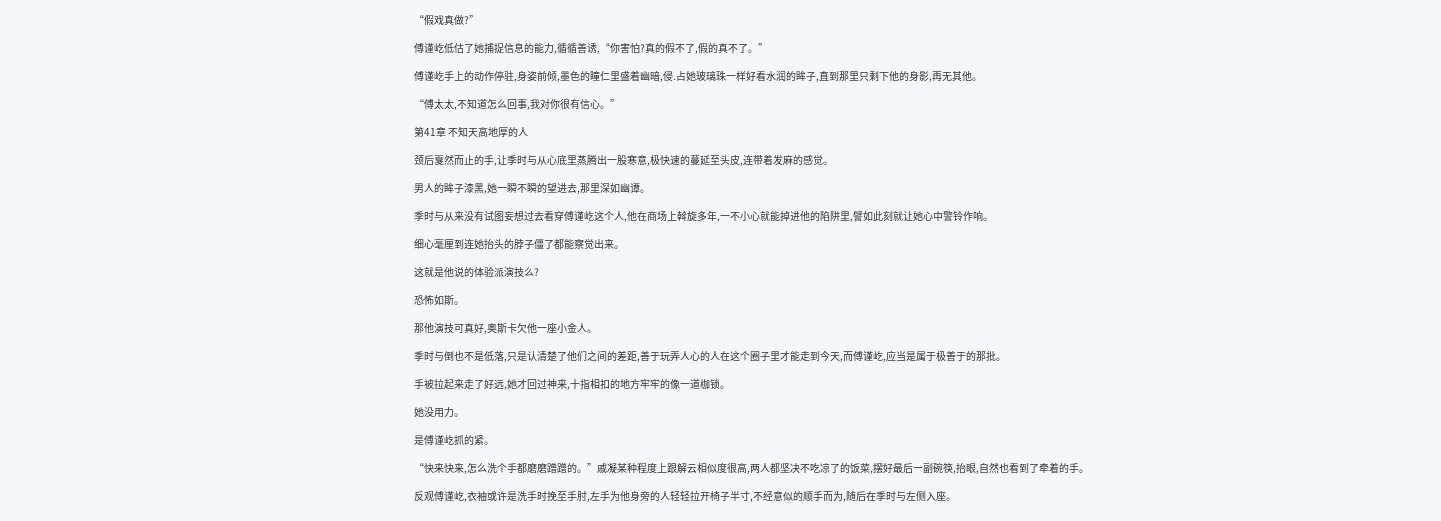“假戏真做?”

傅谨屹低估了她捕捉信息的能力,循循善诱,“你害怕?真的假不了,假的真不了。”

傅谨屹手上的动作停驻,身姿前倾,墨色的瞳仁里盛着幽暗,侵.占她玻璃珠一样好看水润的眸子,直到那里只剩下他的身影,再无其他。

“傅太太,不知道怎么回事,我对你很有信心。”

第41章 不知天高地厚的人

颈后戛然而止的手,让季时与从心底里蒸腾出一股寒意,极快速的蔓延至头皮,连带着发麻的感觉。

男人的眸子漆黑,她一瞬不瞬的望进去,那里深如幽谭。

季时与从来没有试图妄想过去看穿傅谨屹这个人,他在商场上斡旋多年,一不小心就能掉进他的陷阱里,譬如此刻就让她心中警铃作响。

细心毫厘到连她抬头的脖子僵了都能察觉出来。

这就是他说的体验派演技么?

恐怖如斯。

那他演技可真好,奥斯卡欠他一座小金人。

季时与倒也不是低落,只是认清楚了他们之间的差距,善于玩弄人心的人在这个圈子里才能走到今天,而傅谨屹,应当是属于极善于的那批。

手被拉起来走了好远,她才回过神来,十指相扣的地方牢牢的像一道枷锁。

她没用力。

是傅谨屹抓的紧。

“快来快来,怎么洗个手都磨磨蹭蹭的。”戚凝某种程度上跟解云相似度很高,两人都坚决不吃凉了的饭菜,摆好最后一副碗筷,抬眼,自然也看到了牵着的手。

反观傅谨屹,衣袖或许是洗手时挽至手肘,左手为他身旁的人轻轻拉开椅子半寸,不经意似的顺手而为,随后在季时与左侧入座。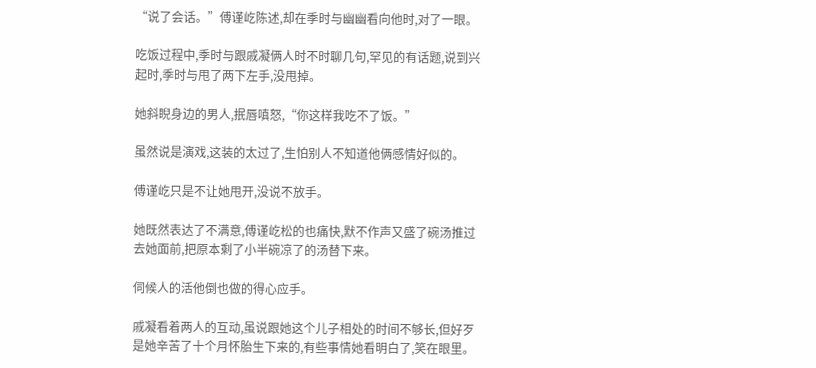“说了会话。”傅谨屹陈述,却在季时与幽幽看向他时,对了一眼。

吃饭过程中,季时与跟戚凝俩人时不时聊几句,罕见的有话题,说到兴起时,季时与甩了两下左手,没甩掉。

她斜睨身边的男人,抿唇嗔怒,“你这样我吃不了饭。”

虽然说是演戏,这装的太过了,生怕别人不知道他俩感情好似的。

傅谨屹只是不让她甩开,没说不放手。

她既然表达了不满意,傅谨屹松的也痛快,默不作声又盛了碗汤推过去她面前,把原本剩了小半碗凉了的汤替下来。

伺候人的活他倒也做的得心应手。

戚凝看着两人的互动,虽说跟她这个儿子相处的时间不够长,但好歹是她辛苦了十个月怀胎生下来的,有些事情她看明白了,笑在眼里。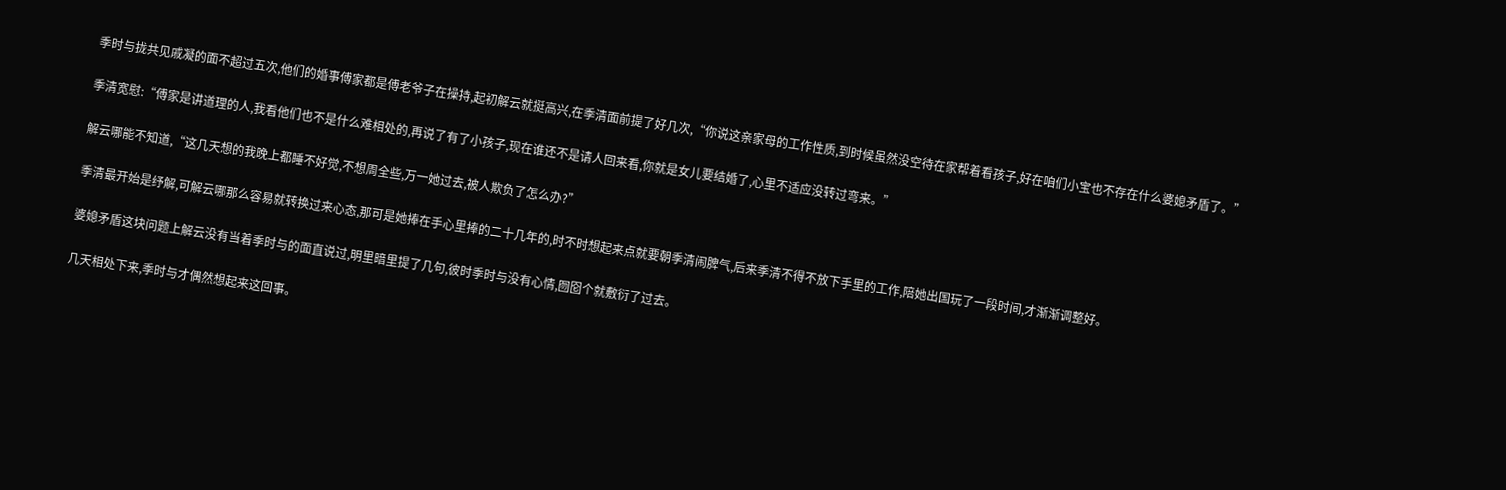季时与拢共见戚凝的面不超过五次,他们的婚事傅家都是傅老爷子在操持,起初解云就挺高兴,在季清面前提了好几次,“你说这亲家母的工作性质,到时候虽然没空待在家帮着看孩子,好在咱们小宝也不存在什么婆媳矛盾了。”

季清宽慰:“傅家是讲道理的人,我看他们也不是什么难相处的,再说了有了小孩子,现在谁还不是请人回来看,你就是女儿要结婚了,心里不适应没转过弯来。”

解云哪能不知道,“这几天想的我晚上都睡不好觉,不想周全些,万一她过去,被人欺负了怎么办?”

季清最开始是纾解,可解云哪那么容易就转换过来心态,那可是她捧在手心里捧的二十几年的,时不时想起来点就要朝季清闹脾气,后来季清不得不放下手里的工作,陪她出国玩了一段时间,才渐渐调整好。

婆媳矛盾这块问题上解云没有当着季时与的面直说过,明里暗里提了几句,彼时季时与没有心情,囫囵个就敷衍了过去。

几天相处下来,季时与才偶然想起来这回事。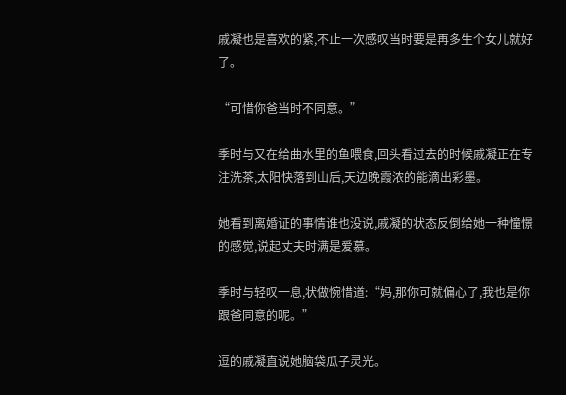戚凝也是喜欢的紧,不止一次感叹当时要是再多生个女儿就好了。

“可惜你爸当时不同意。”

季时与又在给曲水里的鱼喂食,回头看过去的时候戚凝正在专注洗茶,太阳快落到山后,天边晚霞浓的能滴出彩墨。

她看到离婚证的事情谁也没说,戚凝的状态反倒给她一种憧憬的感觉,说起丈夫时满是爱慕。

季时与轻叹一息,状做惋惜道:“妈,那你可就偏心了,我也是你跟爸同意的呢。”

逗的戚凝直说她脑袋瓜子灵光。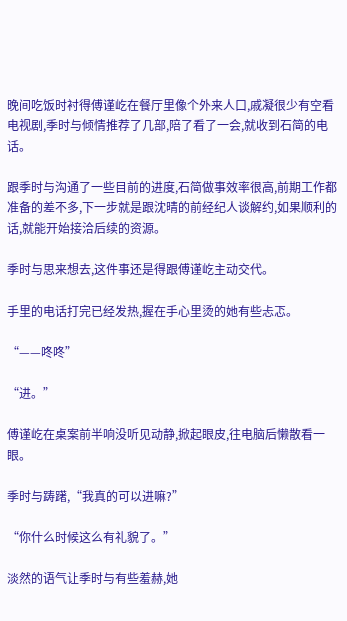晚间吃饭时衬得傅谨屹在餐厅里像个外来人口,戚凝很少有空看电视剧,季时与倾情推荐了几部,陪了看了一会,就收到石简的电话。

跟季时与沟通了一些目前的进度,石简做事效率很高,前期工作都准备的差不多,下一步就是跟沈晴的前经纪人谈解约,如果顺利的话,就能开始接洽后续的资源。

季时与思来想去,这件事还是得跟傅谨屹主动交代。

手里的电话打完已经发热,握在手心里烫的她有些忐忑。

“——咚咚”

“进。”

傅谨屹在桌案前半响没听见动静,掀起眼皮,往电脑后懒散看一眼。

季时与踌躇,“我真的可以进嘛?”

“你什么时候这么有礼貌了。”

淡然的语气让季时与有些羞赫,她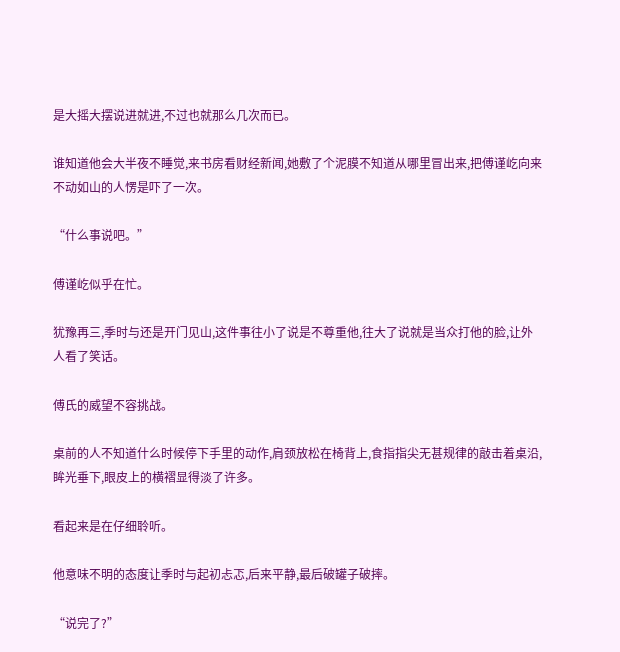是大摇大摆说进就进,不过也就那么几次而已。

谁知道他会大半夜不睡觉,来书房看财经新闻,她敷了个泥膜不知道从哪里冒出来,把傅谨屹向来不动如山的人愣是吓了一次。

“什么事说吧。”

傅谨屹似乎在忙。

犹豫再三,季时与还是开门见山,这件事往小了说是不尊重他,往大了说就是当众打他的脸,让外人看了笑话。

傅氏的威望不容挑战。

桌前的人不知道什么时候停下手里的动作,肩颈放松在椅背上,食指指尖无甚规律的敲击着桌沿,眸光垂下,眼皮上的横褶显得淡了许多。

看起来是在仔细聆听。

他意味不明的态度让季时与起初忐忑,后来平静,最后破罐子破摔。

“说完了?”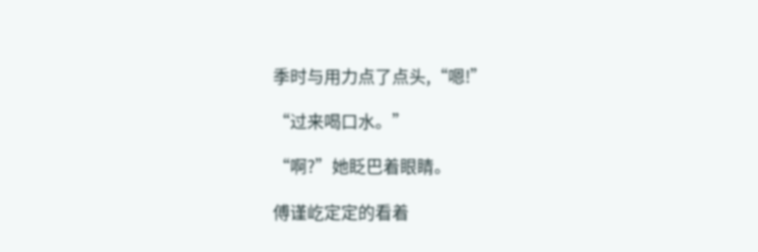季时与用力点了点头,“嗯!”

“过来喝口水。”

“啊?”她眨巴着眼睛。

傅谨屹定定的看着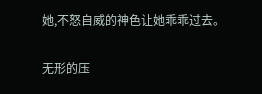她,不怒自威的神色让她乖乖过去。

无形的压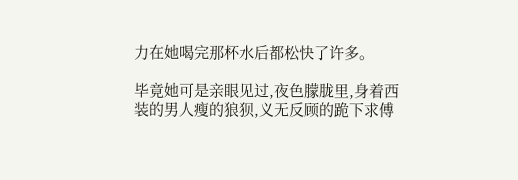力在她喝完那杯水后都松快了许多。

毕竟她可是亲眼见过,夜色朦胧里,身着西装的男人瘦的狼狈,义无反顾的跪下求傅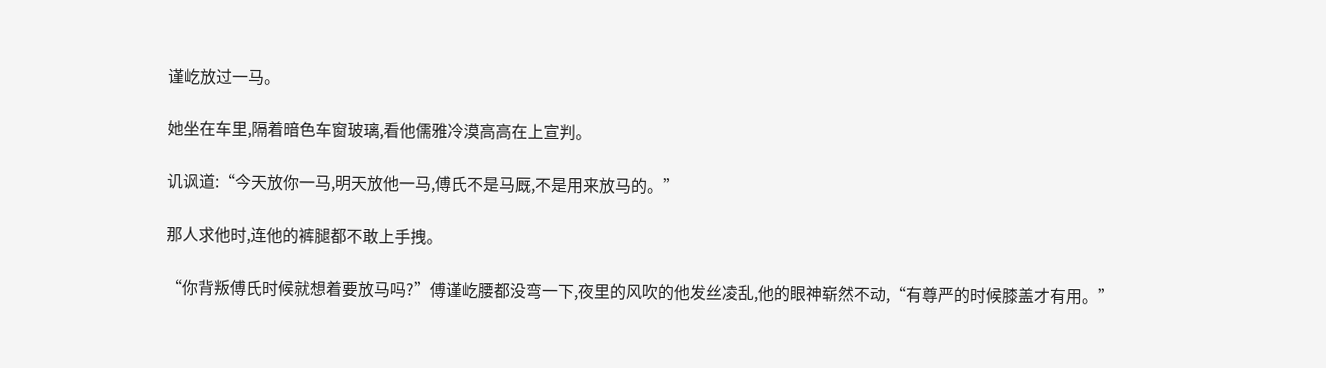谨屹放过一马。

她坐在车里,隔着暗色车窗玻璃,看他儒雅冷漠高高在上宣判。

讥讽道:“今天放你一马,明天放他一马,傅氏不是马厩,不是用来放马的。”

那人求他时,连他的裤腿都不敢上手拽。

“你背叛傅氏时候就想着要放马吗?”傅谨屹腰都没弯一下,夜里的风吹的他发丝凌乱,他的眼神崭然不动,“有尊严的时候膝盖才有用。”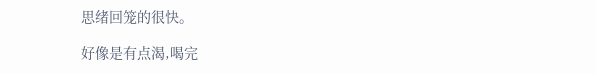思绪回笼的很快。

好像是有点渴,喝完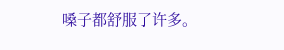嗓子都舒服了许多。